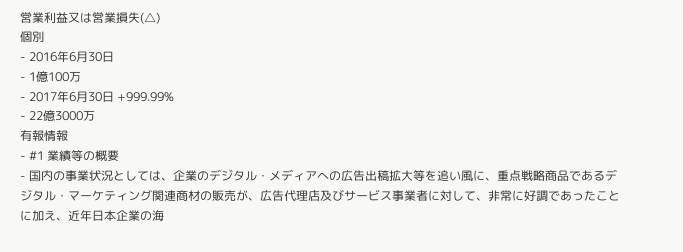営業利益又は営業損失(△)
個別
- 2016年6月30日
- 1億100万
- 2017年6月30日 +999.99%
- 22億3000万
有報情報
- #1 業績等の概要
- 国内の事業状況としては、企業のデジタル・メディアへの広告出稿拡大等を追い風に、重点戦略商品であるデジタル・マーケティング関連商材の販売が、広告代理店及びサービス事業者に対して、非常に好調であったことに加え、近年日本企業の海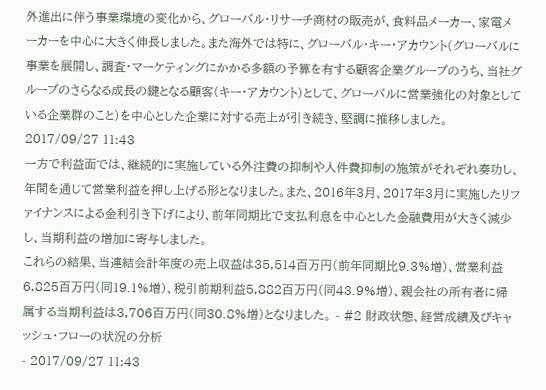外進出に伴う事業環境の変化から、グローバル・リサーチ商材の販売が、食料品メーカー、家電メーカーを中心に大きく伸長しました。また海外では特に、グローバル・キー・アカウント(グローバルに事業を展開し、調査・マーケティングにかかる多額の予算を有する顧客企業グループのうち、当社グループのさらなる成長の鍵となる顧客(キー・アカウント)として、グローバルに営業強化の対象としている企業群のこと)を中心とした企業に対する売上が引き続き、堅調に推移しました。2017/09/27 11:43
一方で利益面では、継続的に実施している外注費の抑制や人件費抑制の施策がそれぞれ奏功し、年間を通じて営業利益を押し上げる形となりました。また、2016年3月、2017年3月に実施したリファイナンスによる金利引き下げにより、前年同期比で支払利息を中心とした金融費用が大きく減少し、当期利益の増加に寄与しました。
これらの結果、当連結会計年度の売上収益は35,514百万円(前年同期比9.3%増)、営業利益6,825百万円(同19.1%増)、税引前期利益5,882百万円(同43.9%増)、親会社の所有者に帰属する当期利益は3,706百万円(同30.8%増)となりました。 - #2 財政状態、経営成績及びキャッシュ・フローの状況の分析
- 2017/09/27 11:43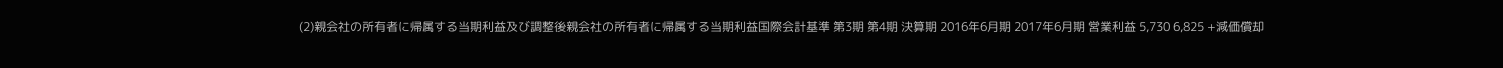(2)親会社の所有者に帰属する当期利益及び調整後親会社の所有者に帰属する当期利益国際会計基準 第3期 第4期 決算期 2016年6月期 2017年6月期 営業利益 5,730 6,825 +減価償却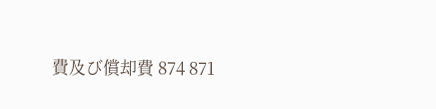費及び償却費 874 871